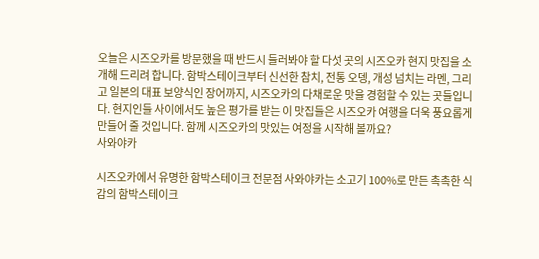오늘은 시즈오카를 방문했을 때 반드시 들러봐야 할 다섯 곳의 시즈오카 현지 맛집을 소개해 드리려 합니다. 함박스테이크부터 신선한 참치, 전통 오뎅, 개성 넘치는 라멘, 그리고 일본의 대표 보양식인 장어까지, 시즈오카의 다채로운 맛을 경험할 수 있는 곳들입니다. 현지인들 사이에서도 높은 평가를 받는 이 맛집들은 시즈오카 여행을 더욱 풍요롭게 만들어 줄 것입니다. 함께 시즈오카의 맛있는 여정을 시작해 볼까요?
사와야카

시즈오카에서 유명한 함박스테이크 전문점 사와야카는 소고기 100%로 만든 촉촉한 식감의 함박스테이크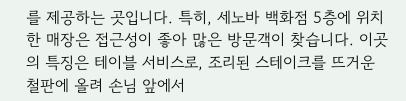를 제공하는 곳입니다. 특히, 세노바 백화점 5층에 위치한 매장은 접근성이 좋아 많은 방문객이 찾습니다. 이곳의 특징은 테이블 서비스로, 조리된 스테이크를 뜨거운 철판에 올려 손님 앞에서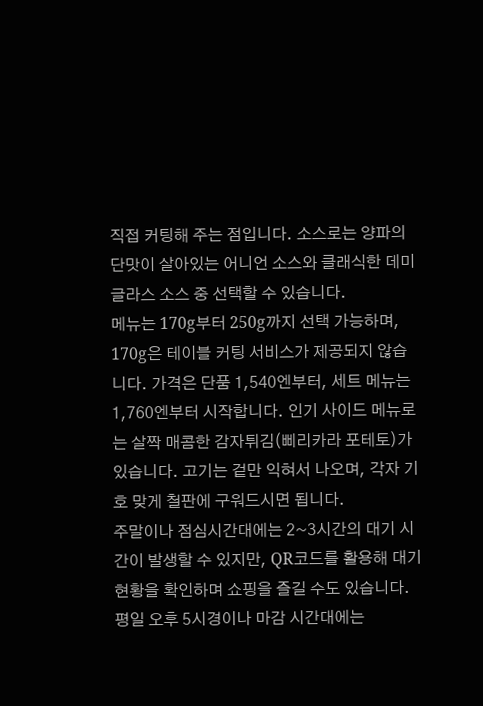직접 커팅해 주는 점입니다. 소스로는 양파의 단맛이 살아있는 어니언 소스와 클래식한 데미글라스 소스 중 선택할 수 있습니다.
메뉴는 170g부터 250g까지 선택 가능하며, 170g은 테이블 커팅 서비스가 제공되지 않습니다. 가격은 단품 1,540엔부터, 세트 메뉴는 1,760엔부터 시작합니다. 인기 사이드 메뉴로는 살짝 매콤한 감자튀김(삐리카라 포테토)가 있습니다. 고기는 겉만 익혀서 나오며, 각자 기호 맞게 철판에 구워드시면 됩니다.
주말이나 점심시간대에는 2~3시간의 대기 시간이 발생할 수 있지만, QR코드를 활용해 대기 현황을 확인하며 쇼핑을 즐길 수도 있습니다. 평일 오후 5시경이나 마감 시간대에는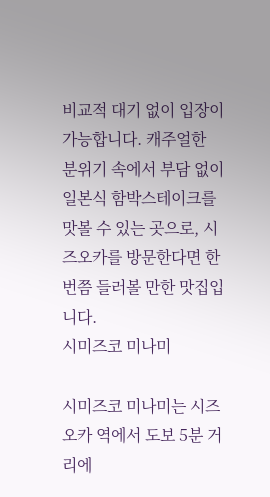비교적 대기 없이 입장이 가능합니다. 캐주얼한 분위기 속에서 부담 없이 일본식 함박스테이크를 맛볼 수 있는 곳으로, 시즈오카를 방문한다면 한 번쯤 들러볼 만한 맛집입니다.
시미즈코 미나미

시미즈코 미나미는 시즈오카 역에서 도보 5분 거리에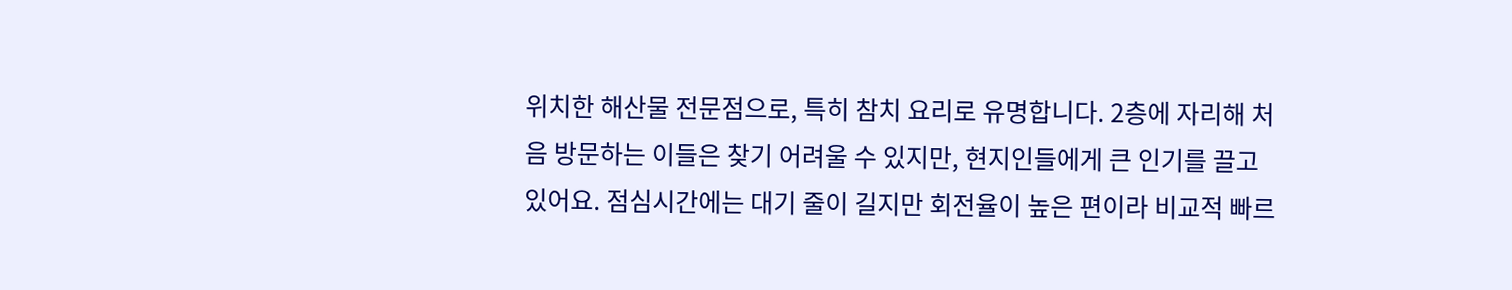위치한 해산물 전문점으로, 특히 참치 요리로 유명합니다. 2층에 자리해 처음 방문하는 이들은 찾기 어려울 수 있지만, 현지인들에게 큰 인기를 끌고 있어요. 점심시간에는 대기 줄이 길지만 회전율이 높은 편이라 비교적 빠르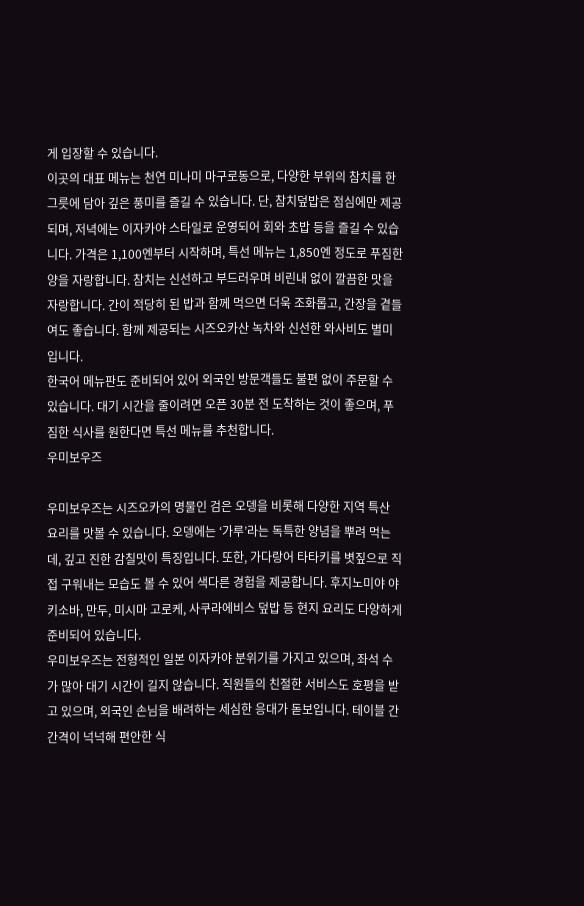게 입장할 수 있습니다.
이곳의 대표 메뉴는 천연 미나미 마구로동으로, 다양한 부위의 참치를 한 그릇에 담아 깊은 풍미를 즐길 수 있습니다. 단, 참치덮밥은 점심에만 제공되며, 저녁에는 이자카야 스타일로 운영되어 회와 초밥 등을 즐길 수 있습니다. 가격은 1,100엔부터 시작하며, 특선 메뉴는 1,850엔 정도로 푸짐한 양을 자랑합니다. 참치는 신선하고 부드러우며 비린내 없이 깔끔한 맛을 자랑합니다. 간이 적당히 된 밥과 함께 먹으면 더욱 조화롭고, 간장을 곁들여도 좋습니다. 함께 제공되는 시즈오카산 녹차와 신선한 와사비도 별미입니다.
한국어 메뉴판도 준비되어 있어 외국인 방문객들도 불편 없이 주문할 수 있습니다. 대기 시간을 줄이려면 오픈 30분 전 도착하는 것이 좋으며, 푸짐한 식사를 원한다면 특선 메뉴를 추천합니다.
우미보우즈

우미보우즈는 시즈오카의 명물인 검은 오뎅을 비롯해 다양한 지역 특산 요리를 맛볼 수 있습니다. 오뎅에는 ‘가루’라는 독특한 양념을 뿌려 먹는데, 깊고 진한 감칠맛이 특징입니다. 또한, 가다랑어 타타키를 볏짚으로 직접 구워내는 모습도 볼 수 있어 색다른 경험을 제공합니다. 후지노미야 야키소바, 만두, 미시마 고로케, 사쿠라에비스 덮밥 등 현지 요리도 다양하게 준비되어 있습니다.
우미보우즈는 전형적인 일본 이자카야 분위기를 가지고 있으며, 좌석 수가 많아 대기 시간이 길지 않습니다. 직원들의 친절한 서비스도 호평을 받고 있으며, 외국인 손님을 배려하는 세심한 응대가 돋보입니다. 테이블 간 간격이 넉넉해 편안한 식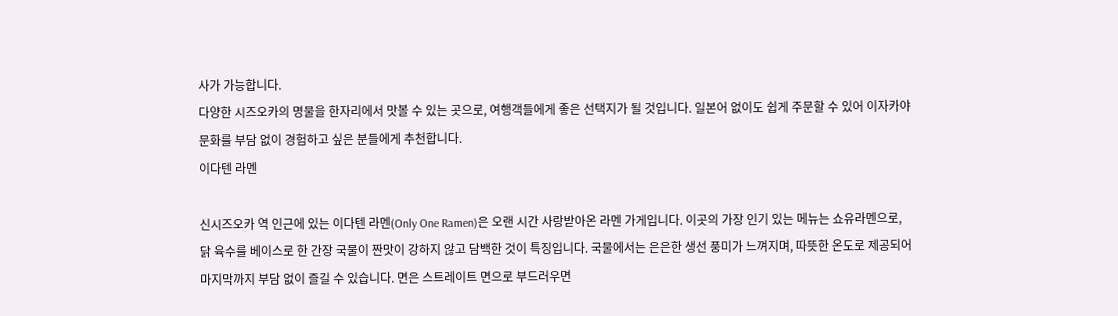사가 가능합니다.
다양한 시즈오카의 명물을 한자리에서 맛볼 수 있는 곳으로, 여행객들에게 좋은 선택지가 될 것입니다. 일본어 없이도 쉽게 주문할 수 있어 이자카야 문화를 부담 없이 경험하고 싶은 분들에게 추천합니다.
이다텐 라멘

신시즈오카 역 인근에 있는 이다텐 라멘(Only One Ramen)은 오랜 시간 사랑받아온 라멘 가게입니다. 이곳의 가장 인기 있는 메뉴는 쇼유라멘으로, 닭 육수를 베이스로 한 간장 국물이 짠맛이 강하지 않고 담백한 것이 특징입니다. 국물에서는 은은한 생선 풍미가 느껴지며, 따뜻한 온도로 제공되어 마지막까지 부담 없이 즐길 수 있습니다. 면은 스트레이트 면으로 부드러우면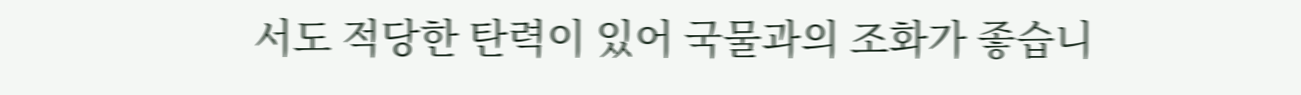서도 적당한 탄력이 있어 국물과의 조화가 좋습니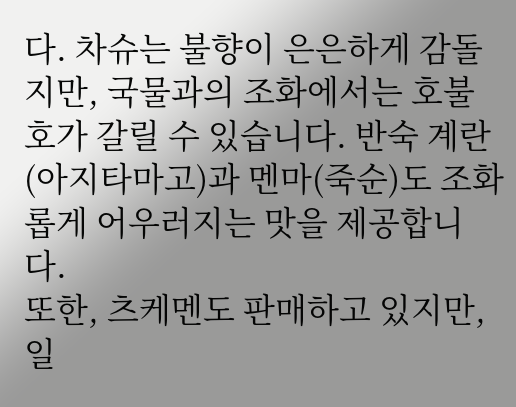다. 차슈는 불향이 은은하게 감돌지만, 국물과의 조화에서는 호불호가 갈릴 수 있습니다. 반숙 계란(아지타마고)과 멘마(죽순)도 조화롭게 어우러지는 맛을 제공합니다.
또한, 츠케멘도 판매하고 있지만, 일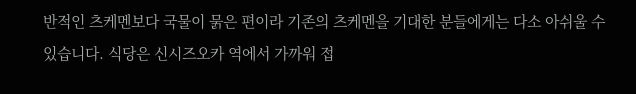반적인 츠케멘보다 국물이 묽은 편이라 기존의 츠케멘을 기대한 분들에게는 다소 아쉬울 수 있습니다. 식당은 신시즈오카 역에서 가까워 접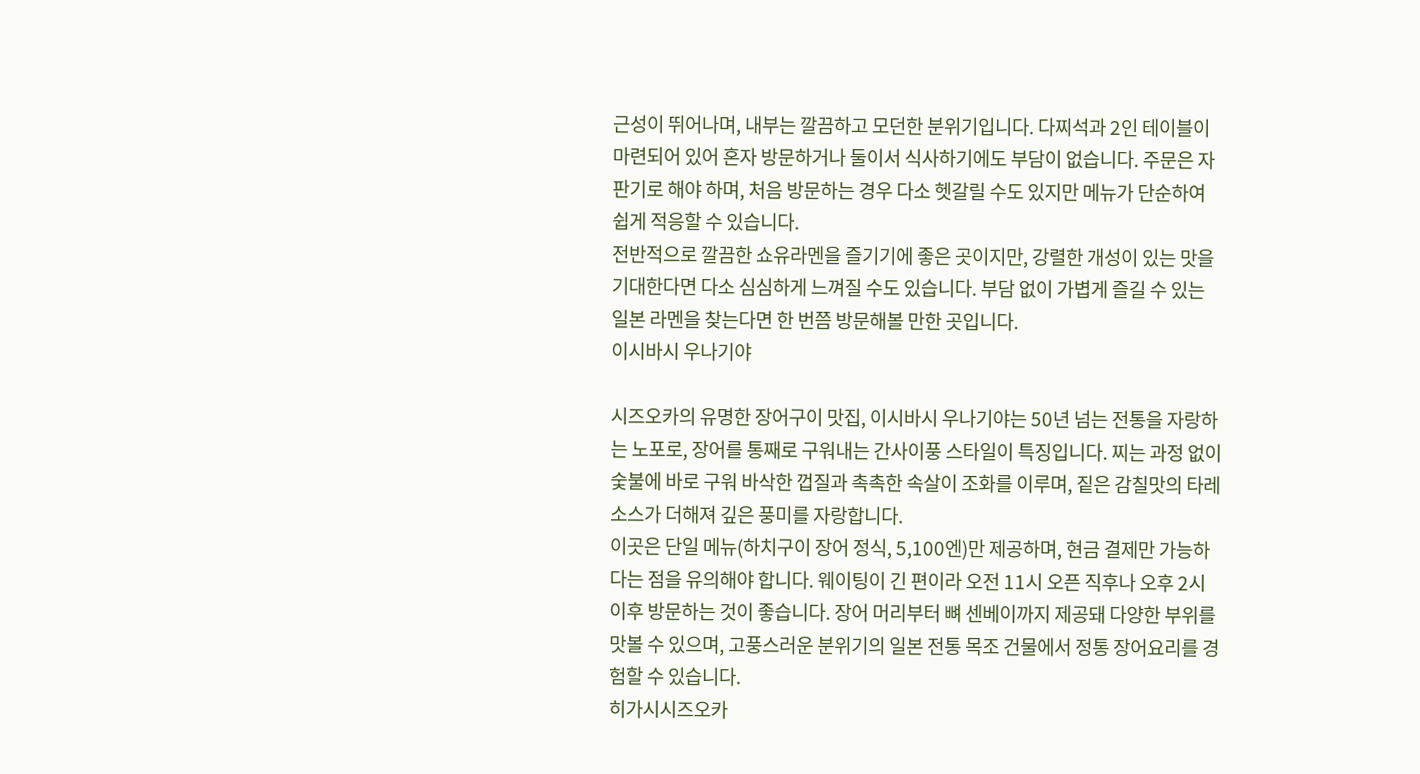근성이 뛰어나며, 내부는 깔끔하고 모던한 분위기입니다. 다찌석과 2인 테이블이 마련되어 있어 혼자 방문하거나 둘이서 식사하기에도 부담이 없습니다. 주문은 자판기로 해야 하며, 처음 방문하는 경우 다소 헷갈릴 수도 있지만 메뉴가 단순하여 쉽게 적응할 수 있습니다.
전반적으로 깔끔한 쇼유라멘을 즐기기에 좋은 곳이지만, 강렬한 개성이 있는 맛을 기대한다면 다소 심심하게 느껴질 수도 있습니다. 부담 없이 가볍게 즐길 수 있는 일본 라멘을 찾는다면 한 번쯤 방문해볼 만한 곳입니다.
이시바시 우나기야

시즈오카의 유명한 장어구이 맛집, 이시바시 우나기야는 50년 넘는 전통을 자랑하는 노포로, 장어를 통째로 구워내는 간사이풍 스타일이 특징입니다. 찌는 과정 없이 숯불에 바로 구워 바삭한 껍질과 촉촉한 속살이 조화를 이루며, 짙은 감칠맛의 타레 소스가 더해져 깊은 풍미를 자랑합니다.
이곳은 단일 메뉴(하치구이 장어 정식, 5,100엔)만 제공하며, 현금 결제만 가능하다는 점을 유의해야 합니다. 웨이팅이 긴 편이라 오전 11시 오픈 직후나 오후 2시 이후 방문하는 것이 좋습니다. 장어 머리부터 뼈 센베이까지 제공돼 다양한 부위를 맛볼 수 있으며, 고풍스러운 분위기의 일본 전통 목조 건물에서 정통 장어요리를 경험할 수 있습니다.
히가시시즈오카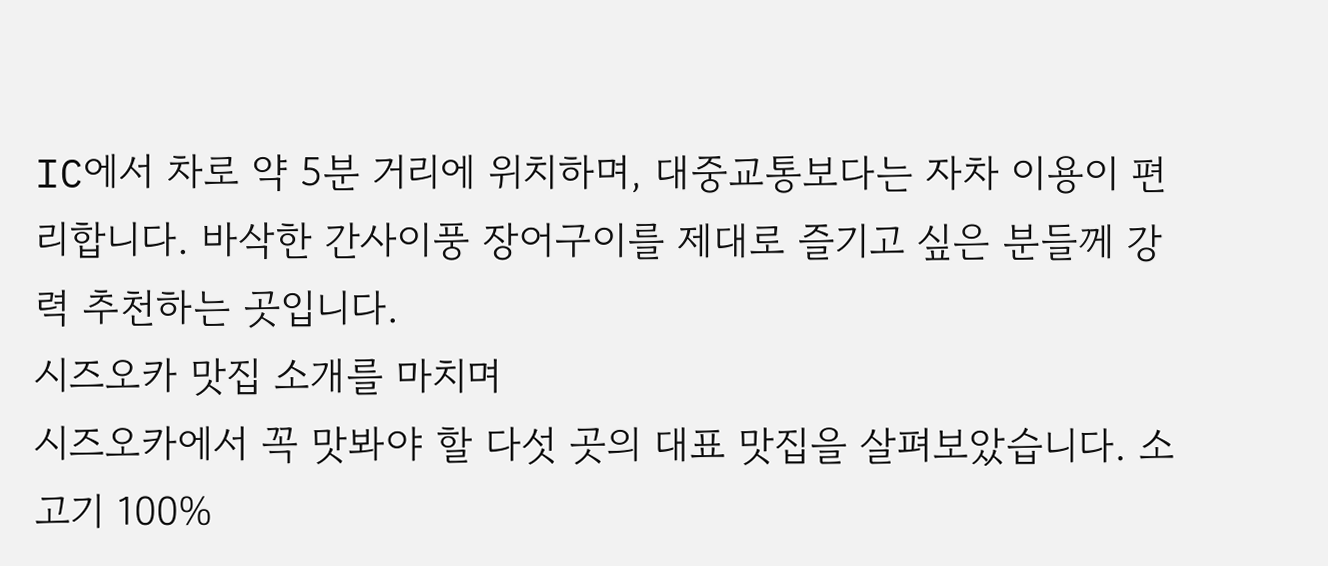IC에서 차로 약 5분 거리에 위치하며, 대중교통보다는 자차 이용이 편리합니다. 바삭한 간사이풍 장어구이를 제대로 즐기고 싶은 분들께 강력 추천하는 곳입니다.
시즈오카 맛집 소개를 마치며
시즈오카에서 꼭 맛봐야 할 다섯 곳의 대표 맛집을 살펴보았습니다. 소고기 100%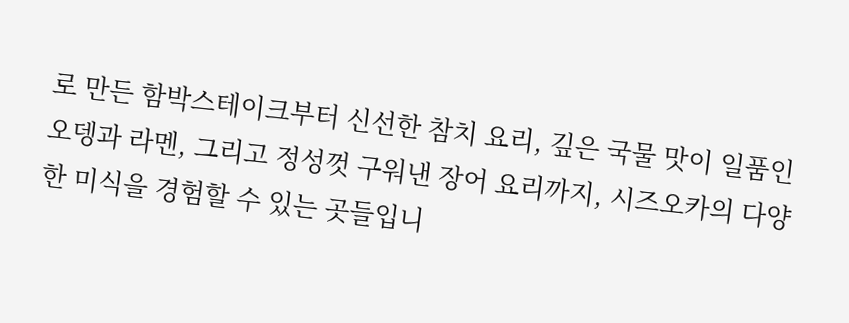로 만든 함박스테이크부터 신선한 참치 요리, 깊은 국물 맛이 일품인 오뎅과 라멘, 그리고 정성껏 구워낸 장어 요리까지, 시즈오카의 다양한 미식을 경험할 수 있는 곳들입니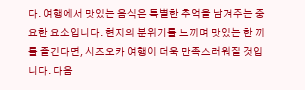다. 여행에서 맛있는 음식은 특별한 추억을 남겨주는 중요한 요소입니다. 현지의 분위기를 느끼며 맛있는 한 끼를 즐긴다면, 시즈오카 여행이 더욱 만족스러워질 것입니다. 다음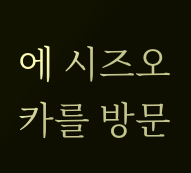에 시즈오카를 방문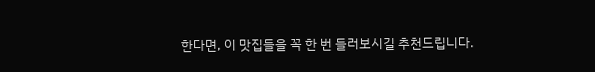한다면, 이 맛집들을 꼭 한 번 들러보시길 추천드립니다.